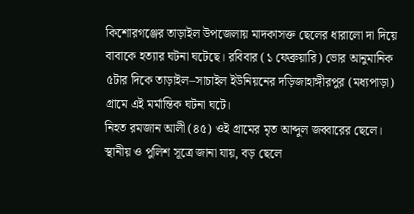কিশোরগঞ্জের তাড়াইল উপজেলায় মাদকাসক্ত ছেলের ধারালো দা দিয়ে বাবাকে হত্যার ঘটনা ঘটেছে। রবিবার (১ ফেব্রুয়ারি) ভোর আনুমানিক ৫টার দিকে তাড়াইল–সাচাইল ইউনিয়নের দড়িজাহাঙ্গীরপুর (মধ্যপাড়া) গ্রামে এই মর্মান্তিক ঘটনা ঘটে।
নিহত রমজান আলী (৪৫) ওই গ্রামের মৃত আব্দুল জব্বারের ছেলে। স্থানীয় ও পুলিশ সূত্রে জানা যায়, বড় ছেলে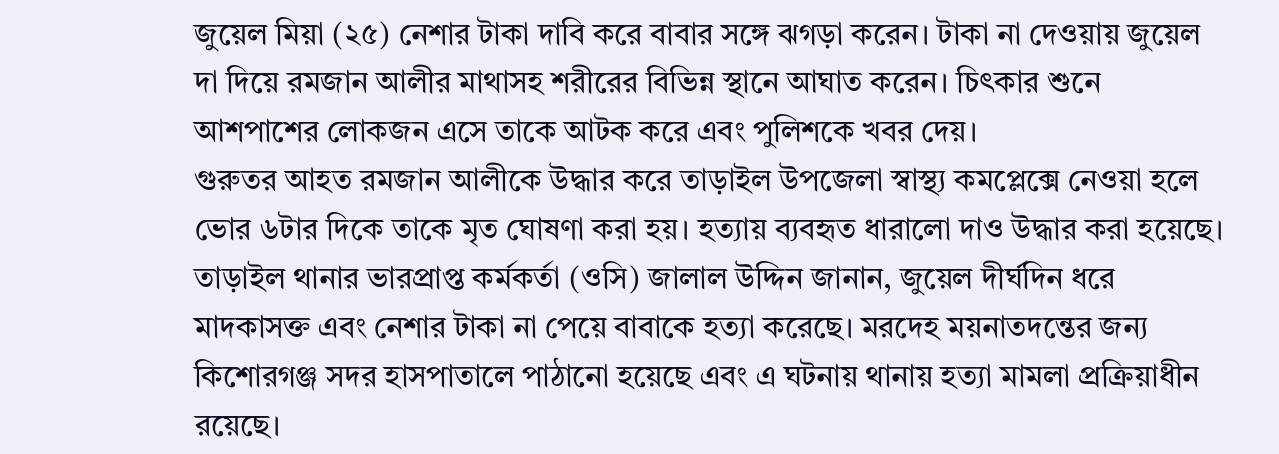জুয়েল মিয়া (২৫) নেশার টাকা দাবি করে বাবার সঙ্গে ঝগড়া করেন। টাকা না দেওয়ায় জুয়েল দা দিয়ে রমজান আলীর মাথাসহ শরীরের বিভিন্ন স্থানে আঘাত করেন। চিৎকার শুনে আশপাশের লোকজন এসে তাকে আটক করে এবং পুলিশকে খবর দেয়।
গুরুতর আহত রমজান আলীকে উদ্ধার করে তাড়াইল উপজেলা স্বাস্থ্য কমপ্লেক্সে নেওয়া হলে ভোর ৬টার দিকে তাকে মৃত ঘোষণা করা হয়। হত্যায় ব্যবহৃত ধারালো দাও উদ্ধার করা হয়েছে।
তাড়াইল থানার ভারপ্রাপ্ত কর্মকর্তা (ওসি) জালাল উদ্দিন জানান, জুয়েল দীর্ঘদিন ধরে মাদকাসক্ত এবং নেশার টাকা না পেয়ে বাবাকে হত্যা করেছে। মরদেহ ময়নাতদন্তের জন্য কিশোরগঞ্জ সদর হাসপাতালে পাঠানো হয়েছে এবং এ ঘটনায় থানায় হত্যা মামলা প্রক্রিয়াধীন রয়েছে।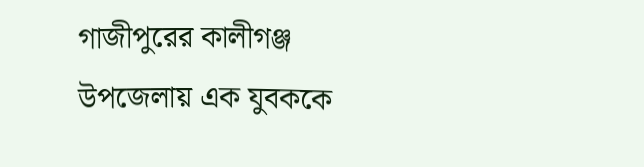গাজীপুরের কালীগঞ্জ উপজেলায় এক যুবককে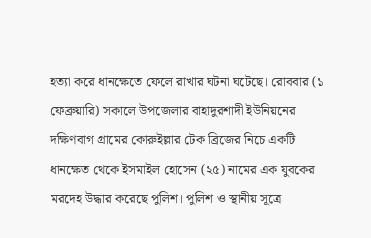হত্যা করে ধানক্ষেতে ফেলে রাখার ঘটনা ঘটেছে। রোববার (১ ফেব্রুয়ারি) সকালে উপজেলার বাহাদুরশাদী ইউনিয়নের দক্ষিণবাগ গ্রামের কোরুইল্লার টেক ব্রিজের নিচে একটি ধানক্ষেত থেকে ইসমাইল হোসেন (২৫) নামের এক যুবকের মরদেহ উদ্ধার করেছে পুলিশ। পুলিশ ও স্থানীয় সূত্রে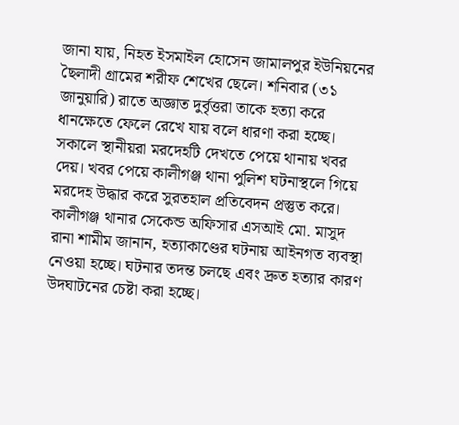জানা যায়, নিহত ইসমাইল হোসেন জামালপুর ইউনিয়নের ছৈলাদী গ্রামের শরীফ শেখের ছেলে। শনিবার (৩১ জানুয়ারি) রাতে অজ্ঞাত দুর্বৃত্তরা তাকে হত্যা করে ধানক্ষেতে ফেলে রেখে যায় বলে ধারণা করা হচ্ছে। সকালে স্থানীয়রা মরদেহটি দেখতে পেয়ে থানায় খবর দেয়। খবর পেয়ে কালীগঞ্জ থানা পুলিশ ঘটনাস্থলে গিয়ে মরদেহ উদ্ধার করে সুরতহাল প্রতিবেদন প্রস্তুত করে। কালীগঞ্জ থানার সেকেন্ড অফিসার এসআই মো. মাসুদ রানা শামীম জানান, হত্যাকাণ্ডের ঘটনায় আইনগত ব্যবস্থা নেওয়া হচ্ছে। ঘটনার তদন্ত চলছে এবং দ্রুত হত্যার কারণ উদঘাটনের চেষ্টা করা হচ্ছে।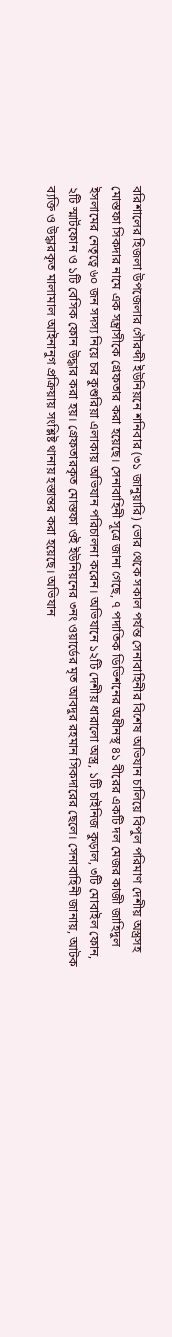বরিশালের হিজলা উপজেলার গৌরব্দী ইউনিয়নে শনিবার (৩১ জানুয়ারি) ভোর থেকে সকাল পর্যন্ত সেনাবাহিনীর বিশেষ অভিযান চালিয়ে বিপুল পরিমাণ দেশীয় অস্ত্রসহ মোস্তফা সিকদার নামে এক সন্ত্রাসীকে গ্রেফতার করা হয়েছে। সেনাবাহিনী সূত্রে জানা গেছে, ৭ পদাতিক ডিভিশনের অধীনস্থ ৪১ বীরের একটি দল মেজর কাজী জাহিদুল ইসলামের নেতৃত্বে ৬০ জন সদস্য নিয়ে চর কুশুরিয়া এলাকায় অভিযান পরিচালনা করেন। অভিযানে ১২টি দেশীয় ধারালো অস্ত্র, ১টি চাইনিজ কুড়াল, ৩টি মোবাইল ফোন, ২টি স্মার্টফোন ও ১টি বেসিক ফোন উদ্ধার করা হয়। গ্রেফতারকৃত মোস্তফা ওই ইউনিয়নের ৩নং ওয়ার্ডের মৃত আবদুর রহমান সিকদারের ছেলে। সেনাবাহিনী জানায়, আটক ব্যক্তি ও উদ্ধারকৃত মালামাল আইনানুগ প্রক্রিয়ায় সংশ্লিষ্ট থানায় হস্তান্তর করা হয়েছে। অভিযান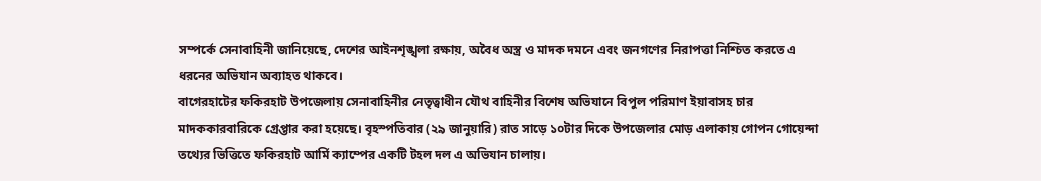সম্পর্কে সেনাবাহিনী জানিয়েছে, দেশের আইনশৃঙ্খলা রক্ষায়, অবৈধ অস্ত্র ও মাদক দমনে এবং জনগণের নিরাপত্তা নিশ্চিত করতে এ ধরনের অভিযান অব্যাহত থাকবে।
বাগেরহাটের ফকিরহাট উপজেলায় সেনাবাহিনীর নেতৃত্বাধীন যৌথ বাহিনীর বিশেষ অভিযানে বিপুল পরিমাণ ইয়াবাসহ চার মাদককারবারিকে গ্রেপ্তার করা হয়েছে। বৃহস্পতিবার (২৯ জানুয়ারি) রাত সাড়ে ১০টার দিকে উপজেলার মোড় এলাকায় গোপন গোয়েন্দা তথ্যের ভিত্তিতে ফকিরহাট আর্মি ক্যাম্পের একটি টহল দল এ অভিযান চালায়।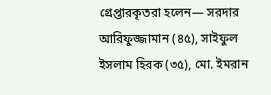গ্রেপ্তারকৃতরা হলেন— সরদার আরিফুজ্জামান (৪৫), সাইফুল ইসলাম হিরক (৩৫), মো. ইমরান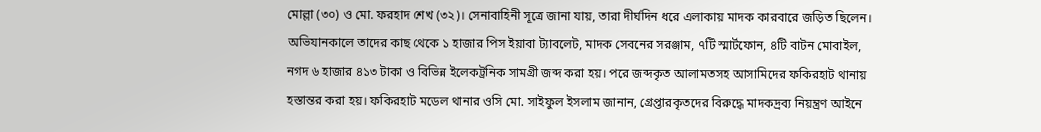মোল্লা (৩০) ও মো. ফরহাদ শেখ (৩২)। সেনাবাহিনী সূত্রে জানা যায়, তারা দীর্ঘদিন ধরে এলাকায় মাদক কারবারে জড়িত ছিলেন। অভিযানকালে তাদের কাছ থেকে ১ হাজার পিস ইয়াবা ট্যাবলেট, মাদক সেবনের সরঞ্জাম, ৭টি স্মার্টফোন, ৪টি বাটন মোবাইল, নগদ ৬ হাজার ৪১৩ টাকা ও বিভিন্ন ইলেকট্রনিক সামগ্রী জব্দ করা হয়। পরে জব্দকৃত আলামতসহ আসামিদের ফকিরহাট থানায় হস্তান্তর করা হয়। ফকিরহাট মডেল থানার ওসি মো. সাইফুল ইসলাম জানান, গ্রেপ্তারকৃতদের বিরুদ্ধে মাদকদ্রব্য নিয়ন্ত্রণ আইনে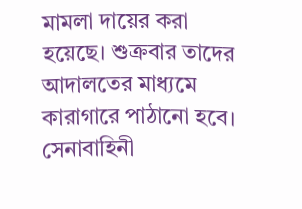মামলা দায়ের করা হয়েছে। শুক্রবার তাদের আদালতের মাধ্যমে কারাগারে পাঠানো হবে। সেনাবাহিনী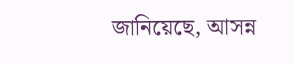জানিয়েছে, আসন্ন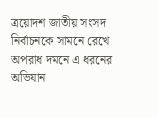ত্রয়োদশ জাতীয় সংসদ নির্বাচনকে সামনে রেখে অপরাধ দমনে এ ধরনের অভিযান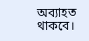অব্যাহত থাকবে।